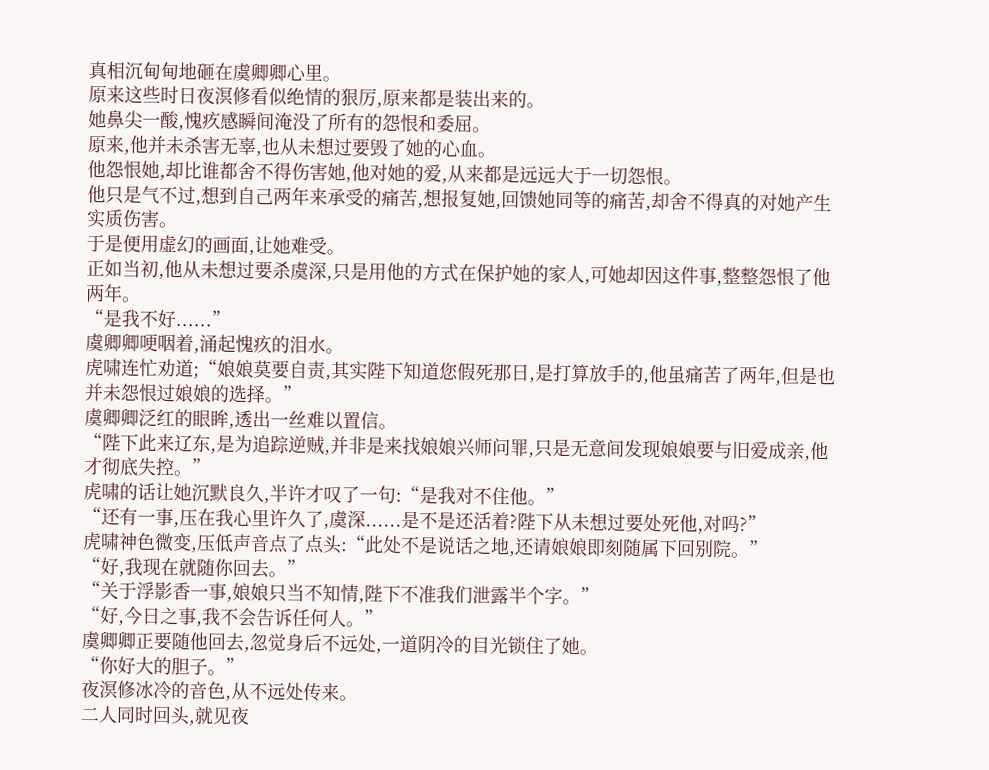真相沉甸甸地砸在虞卿卿心里。
原来这些时日夜溟修看似绝情的狠厉,原来都是装出来的。
她鼻尖一酸,愧疚感瞬间淹没了所有的怨恨和委屈。
原来,他并未杀害无辜,也从未想过要毁了她的心血。
他怨恨她,却比谁都舍不得伤害她,他对她的爱,从来都是远远大于一切怨恨。
他只是气不过,想到自己两年来承受的痛苦,想报复她,回馈她同等的痛苦,却舍不得真的对她产生实质伤害。
于是便用虚幻的画面,让她难受。
正如当初,他从未想过要杀虞深,只是用他的方式在保护她的家人,可她却因这件事,整整怨恨了他两年。
“是我不好......”
虞卿卿哽咽着,涌起愧疚的泪水。
虎啸连忙劝道;“娘娘莫要自责,其实陛下知道您假死那日,是打算放手的,他虽痛苦了两年,但是也并未怨恨过娘娘的选择。”
虞卿卿泛红的眼眸,透出一丝难以置信。
“陛下此来辽东,是为追踪逆贼,并非是来找娘娘兴师问罪,只是无意间发现娘娘要与旧爱成亲,他才彻底失控。”
虎啸的话让她沉默良久,半许才叹了一句:“是我对不住他。”
“还有一事,压在我心里许久了,虞深......是不是还活着?陛下从未想过要处死他,对吗?”
虎啸神色微变,压低声音点了点头:“此处不是说话之地,还请娘娘即刻随属下回别院。”
“好,我现在就随你回去。”
“关于浮影香一事,娘娘只当不知情,陛下不准我们泄露半个字。”
“好,今日之事,我不会告诉任何人。”
虞卿卿正要随他回去,忽觉身后不远处,一道阴冷的目光锁住了她。
“你好大的胆子。”
夜溟修冰冷的音色,从不远处传来。
二人同时回头,就见夜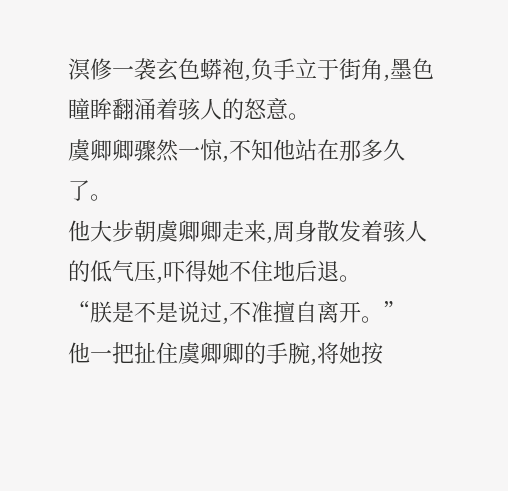溟修一袭玄色蟒袍,负手立于街角,墨色瞳眸翻涌着骇人的怒意。
虞卿卿骤然一惊,不知他站在那多久了。
他大步朝虞卿卿走来,周身散发着骇人的低气压,吓得她不住地后退。
“朕是不是说过,不准擅自离开。”
他一把扯住虞卿卿的手腕,将她按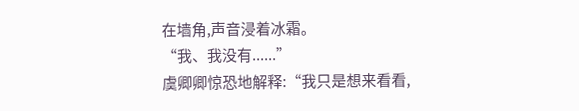在墙角,声音浸着冰霜。
“我、我没有......”
虞卿卿惊恐地解释:“我只是想来看看,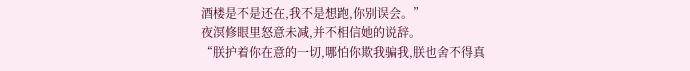酒楼是不是还在,我不是想跑,你别误会。”
夜溟修眼里怒意未减,并不相信她的说辞。
“朕护着你在意的一切,哪怕你欺我骗我,朕也舍不得真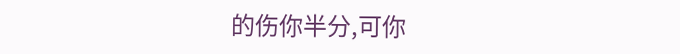的伤你半分,可你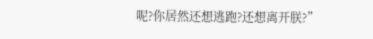呢?你居然还想逃跑?还想离开朕?”